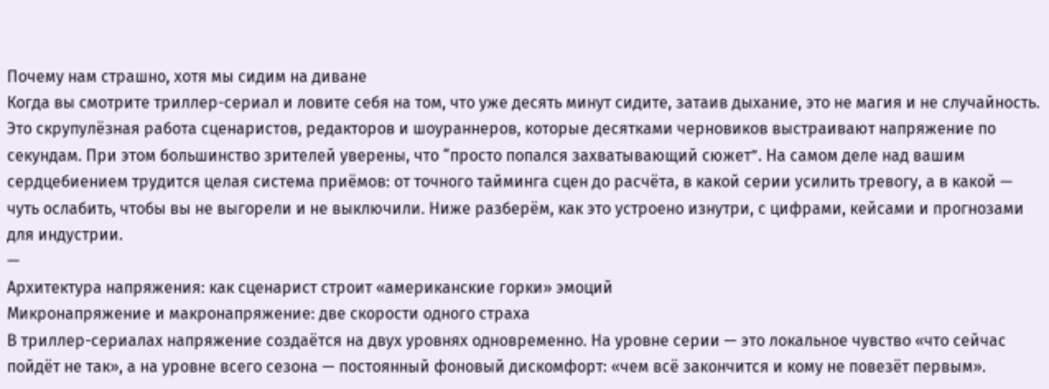Почему нам страшно, хотя мы сидим на диване
Когда вы смотрите триллер-сериал и ловите себя на том, что уже десять минут сидите, затаив дыхание, это не магия и не случайность. Это скрупулёзная работа сценаристов, редакторов и шоураннеров, которые десятками черновиков выстраивают напряжение по секундам. При этом большинство зрителей уверены, что “просто попался захватывающий сюжет”. На самом деле над вашим сердцебиением трудится целая система приёмов: от точного тайминга сцен до расчёта, в какой серии усилить тревогу, а в какой — чуть ослабить, чтобы вы не выгорели и не выключили. Ниже разберём, как это устроено изнутри, с цифрами, кейсами и прогнозами для индустрии.
—
Архитектура напряжения: как сценарист строит «американские горки» эмоций
Микронапряжение и макронапряжение: две скорости одного страха
В триллер-сериалах напряжение создаётся на двух уровнях одновременно. На уровне серии — это локальное чувство «что сейчас пойдёт не так», а на уровне всего сезона — постоянный фоновый дискомфорт: «чем всё закончится и кому не повезёт первым».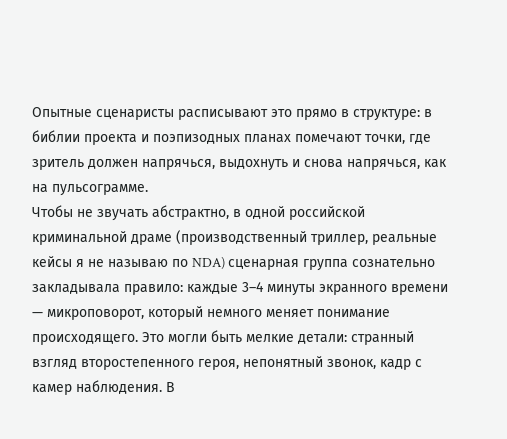Опытные сценаристы расписывают это прямо в структуре: в библии проекта и поэпизодных планах помечают точки, где зритель должен напрячься, выдохнуть и снова напрячься, как на пульсограмме.
Чтобы не звучать абстрактно, в одной российской криминальной драме (производственный триллер, реальные кейсы я не называю по NDA) сценарная группа сознательно закладывала правило: каждые 3–4 минуты экранного времени — микроповорот, который немного меняет понимание происходящего. Это могли быть мелкие детали: странный взгляд второстепенного героя, непонятный звонок, кадр с камер наблюдения. В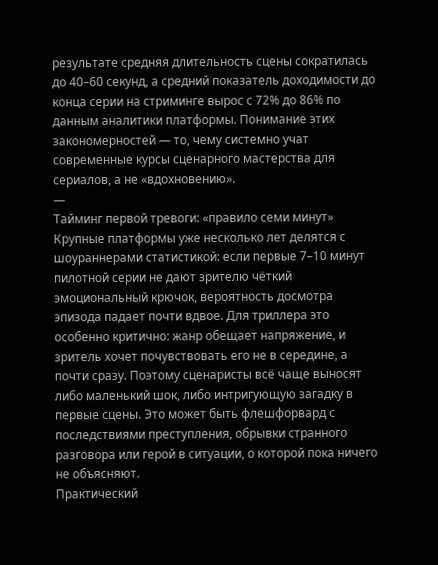результате средняя длительность сцены сократилась до 40–60 секунд, а средний показатель доходимости до конца серии на стриминге вырос с 72% до 86% по данным аналитики платформы. Понимание этих закономерностей — то, чему системно учат современные курсы сценарного мастерства для сериалов, а не «вдохновению».
—
Тайминг первой тревоги: «правило семи минут»
Крупные платформы уже несколько лет делятся с шоураннерами статистикой: если первые 7–10 минут пилотной серии не дают зрителю чёткий эмоциональный крючок, вероятность досмотра эпизода падает почти вдвое. Для триллера это особенно критично: жанр обещает напряжение, и зритель хочет почувствовать его не в середине, а почти сразу. Поэтому сценаристы всё чаще выносят либо маленький шок, либо интригующую загадку в первые сцены. Это может быть флешфорвард с последствиями преступления, обрывки странного разговора или герой в ситуации, о которой пока ничего не объясняют.
Практический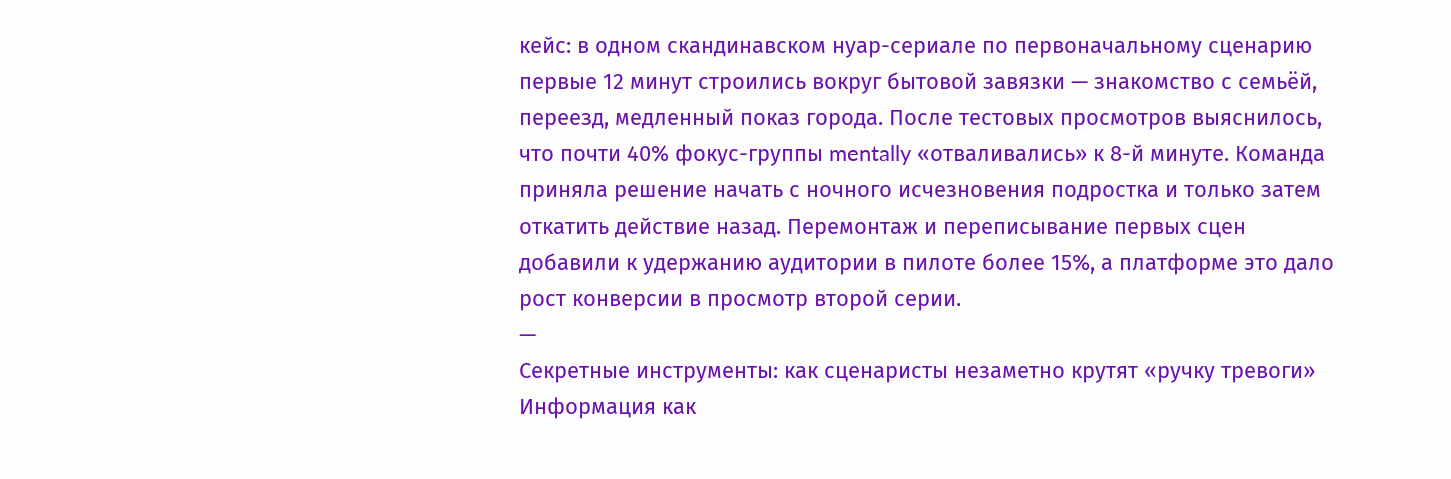кейс: в одном скандинавском нуар-сериале по первоначальному сценарию первые 12 минут строились вокруг бытовой завязки — знакомство с семьёй, переезд, медленный показ города. После тестовых просмотров выяснилось, что почти 40% фокус-группы mentally «отваливались» к 8-й минуте. Команда приняла решение начать с ночного исчезновения подростка и только затем откатить действие назад. Перемонтаж и переписывание первых сцен добавили к удержанию аудитории в пилоте более 15%, а платформе это дало рост конверсии в просмотр второй серии.
—
Секретные инструменты: как сценаристы незаметно крутят «ручку тревоги»
Информация как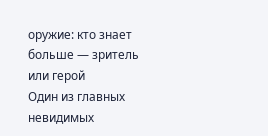оружие: кто знает больше — зритель или герой
Один из главных невидимых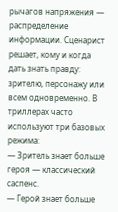рычагов напряжения — распределение информации. Сценарист решает, кому и когда дать знать правду: зрителю, персонажу или всем одновременно. В триллерах часто используют три базовых режима:
— Зритель знает больше героя — классический саспенс.
— Герой знает больше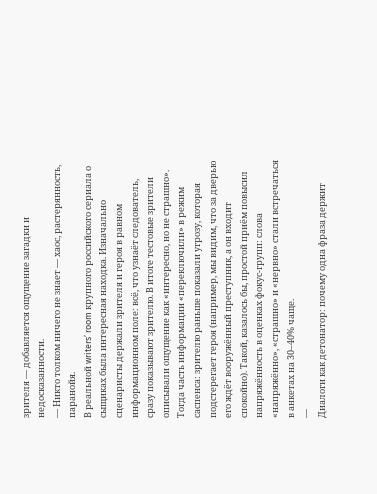зрителя — добавляется ощущение загадки и недосказанности.
— Никто толком ничего не знает — хаос, растерянность, паранойя.
В реальной writers’ room крупного российского сериала о сыщиках была интересная находка. Изначально сценаристы держали зрителя и героя в равном информационном поле: всё, что узнаёт следователь, сразу показывают зрителю. В итоге тестовые зрители описывали ощущение как «интересно, но не страшно». Тогда часть информации «переключили» в режим саспенса: зрителю раньше показали угрозу, которая подстерегает героя (например, мы видим, что за дверью его ждёт вооружённый преступник, а он входит спокойно). Такой, казалось бы, простой приём повысил напряжённость в оценках фокус-групп: слова «напряжённо», «страшно» и «нервно» стали встречаться в анкетах на 30–40% чаще.
—
Диалоги как детонатор: почему одна фраза держит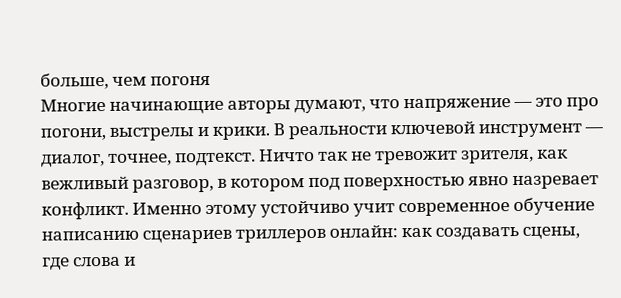больше, чем погоня
Многие начинающие авторы думают, что напряжение — это про погони, выстрелы и крики. В реальности ключевой инструмент — диалог, точнее, подтекст. Ничто так не тревожит зрителя, как вежливый разговор, в котором под поверхностью явно назревает конфликт. Именно этому устойчиво учит современное обучение написанию сценариев триллеров онлайн: как создавать сцены, где слова и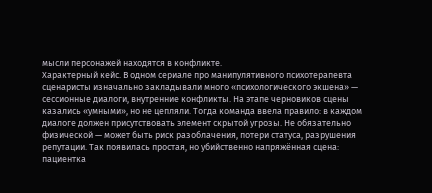мысли персонажей находятся в конфликте.
Характерный кейс. В одном сериале про манипулятивного психотерапевта сценаристы изначально закладывали много «психологического экшена» — сессионные диалоги, внутренние конфликты. На этапе черновиков сцены казались «умными», но не цепляли. Тогда команда ввела правило: в каждом диалоге должен присутствовать элемент скрытой угрозы. Не обязательно физической — может быть риск разоблачения, потери статуса, разрушения репутации. Так появилась простая, но убийственно напряжённая сцена: пациентка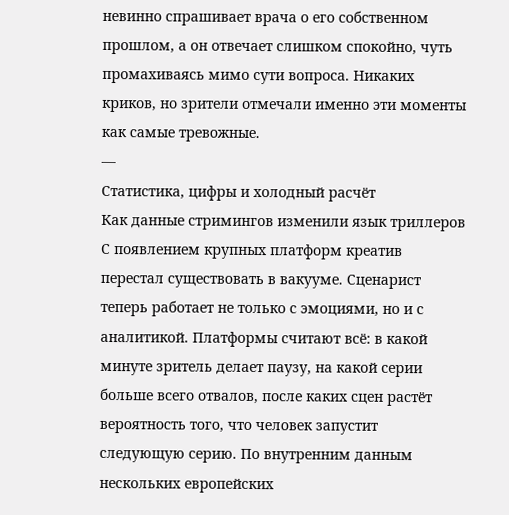невинно спрашивает врача о его собственном прошлом, а он отвечает слишком спокойно, чуть промахиваясь мимо сути вопроса. Никаких криков, но зрители отмечали именно эти моменты как самые тревожные.
—
Статистика, цифры и холодный расчёт
Как данные стримингов изменили язык триллеров
С появлением крупных платформ креатив перестал существовать в вакууме. Сценарист теперь работает не только с эмоциями, но и с аналитикой. Платформы считают всё: в какой минуте зритель делает паузу, на какой серии больше всего отвалов, после каких сцен растёт вероятность того, что человек запустит следующую серию. По внутренним данным нескольких европейских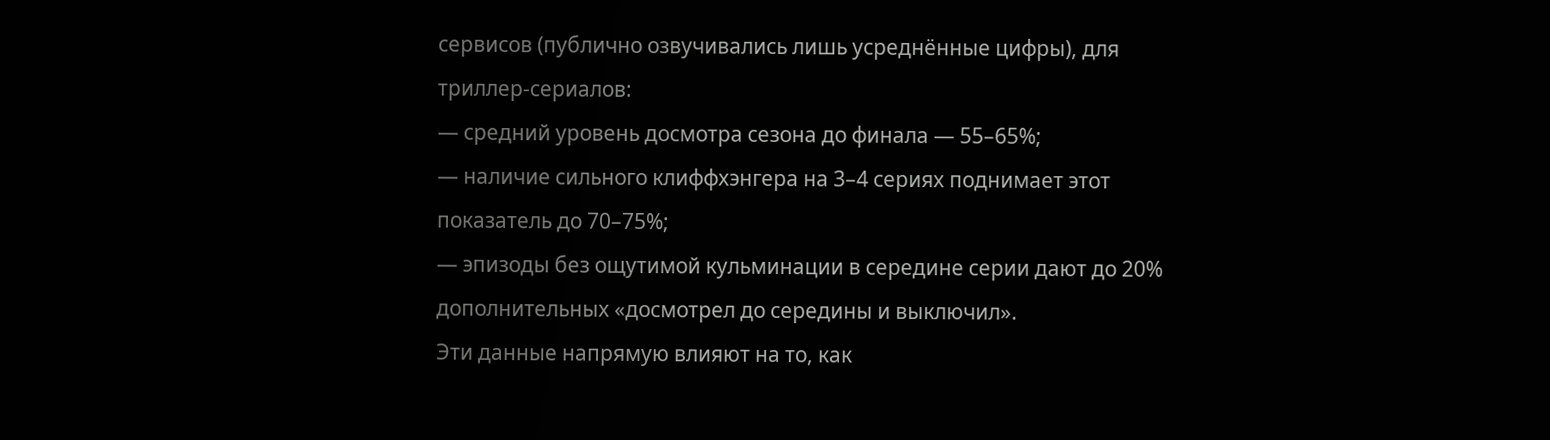сервисов (публично озвучивались лишь усреднённые цифры), для триллер-сериалов:
— средний уровень досмотра сезона до финала — 55–65%;
— наличие сильного клиффхэнгера на 3–4 сериях поднимает этот показатель до 70–75%;
— эпизоды без ощутимой кульминации в середине серии дают до 20% дополнительных «досмотрел до середины и выключил».
Эти данные напрямую влияют на то, как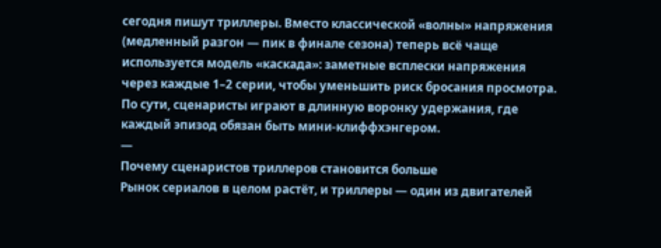сегодня пишут триллеры. Вместо классической «волны» напряжения (медленный разгон — пик в финале сезона) теперь всё чаще используется модель «каскада»: заметные всплески напряжения через каждые 1–2 серии, чтобы уменьшить риск бросания просмотра. По сути, сценаристы играют в длинную воронку удержания, где каждый эпизод обязан быть мини-клиффхэнгером.
—
Почему сценаристов триллеров становится больше
Рынок сериалов в целом растёт, и триллеры — один из двигателей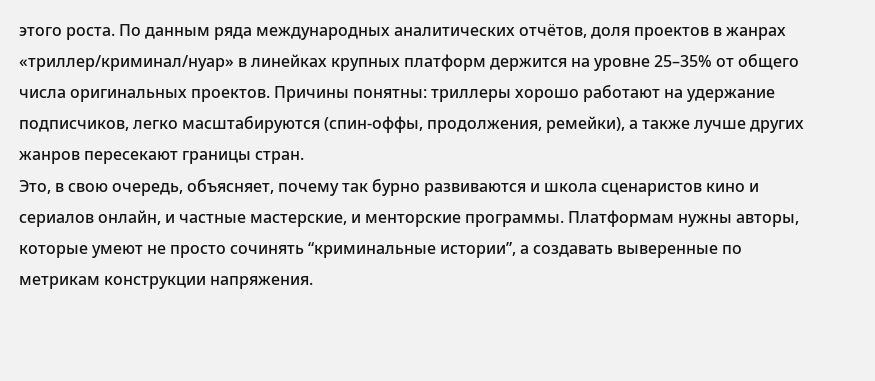этого роста. По данным ряда международных аналитических отчётов, доля проектов в жанрах «триллер/криминал/нуар» в линейках крупных платформ держится на уровне 25–35% от общего числа оригинальных проектов. Причины понятны: триллеры хорошо работают на удержание подписчиков, легко масштабируются (спин-оффы, продолжения, ремейки), а также лучше других жанров пересекают границы стран.
Это, в свою очередь, объясняет, почему так бурно развиваются и школа сценаристов кино и сериалов онлайн, и частные мастерские, и менторские программы. Платформам нужны авторы, которые умеют не просто сочинять “криминальные истории”, а создавать выверенные по метрикам конструкции напряжения.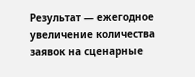Результат — ежегодное увеличение количества заявок на сценарные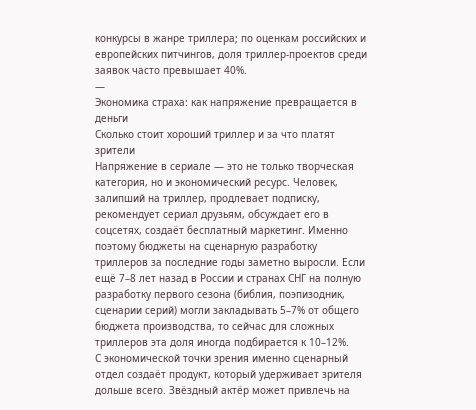конкурсы в жанре триллера; по оценкам российских и европейских питчингов, доля триллер-проектов среди заявок часто превышает 40%.
—
Экономика страха: как напряжение превращается в деньги
Сколько стоит хороший триллер и за что платят зрители
Напряжение в сериале — это не только творческая категория, но и экономический ресурс. Человек, залипший на триллер, продлевает подписку, рекомендует сериал друзьям, обсуждает его в соцсетях, создаёт бесплатный маркетинг. Именно поэтому бюджеты на сценарную разработку триллеров за последние годы заметно выросли. Если ещё 7–8 лет назад в России и странах СНГ на полную разработку первого сезона (библия, поэпизодник, сценарии серий) могли закладывать 5–7% от общего бюджета производства, то сейчас для сложных триллеров эта доля иногда подбирается к 10–12%.
С экономической точки зрения именно сценарный отдел создаёт продукт, который удерживает зрителя дольше всего. Звёздный актёр может привлечь на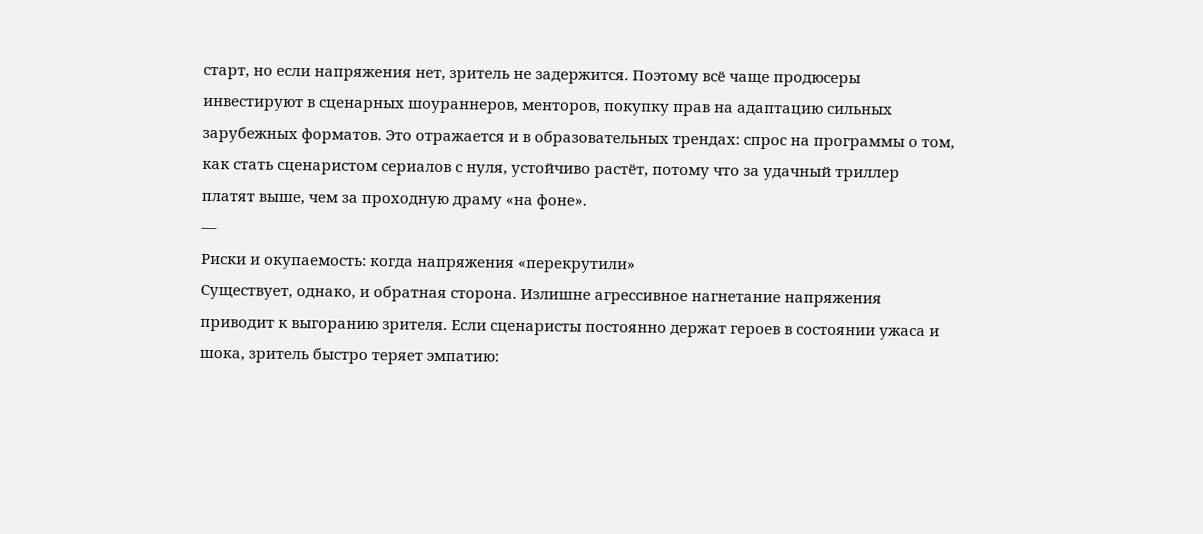старт, но если напряжения нет, зритель не задержится. Поэтому всё чаще продюсеры инвестируют в сценарных шоураннеров, менторов, покупку прав на адаптацию сильных зарубежных форматов. Это отражается и в образовательных трендах: спрос на программы о том, как стать сценаристом сериалов с нуля, устойчиво растёт, потому что за удачный триллер платят выше, чем за проходную драму «на фоне».
—
Риски и окупаемость: когда напряжения «перекрутили»
Существует, однако, и обратная сторона. Излишне агрессивное нагнетание напряжения приводит к выгоранию зрителя. Если сценаристы постоянно держат героев в состоянии ужаса и шока, зритель быстро теряет эмпатию: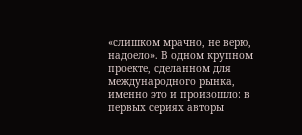«слишком мрачно, не верю, надоело». В одном крупном проекте, сделанном для международного рынка, именно это и произошло: в первых сериях авторы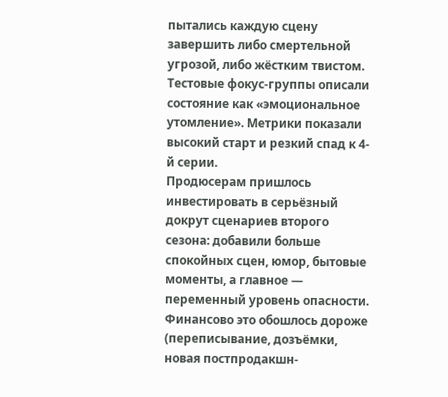пытались каждую сцену завершить либо смертельной угрозой, либо жёстким твистом. Тестовые фокус-группы описали состояние как «эмоциональное утомление». Метрики показали высокий старт и резкий спад к 4-й серии.
Продюсерам пришлось инвестировать в серьёзный докрут сценариев второго сезона: добавили больше спокойных сцен, юмор, бытовые моменты, а главное — переменный уровень опасности. Финансово это обошлось дороже (переписывание, дозъёмки, новая постпродакшн-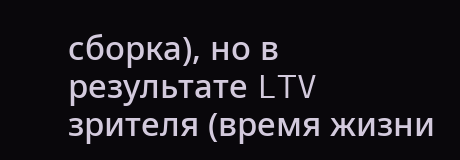сборка), но в результате LTV зрителя (время жизни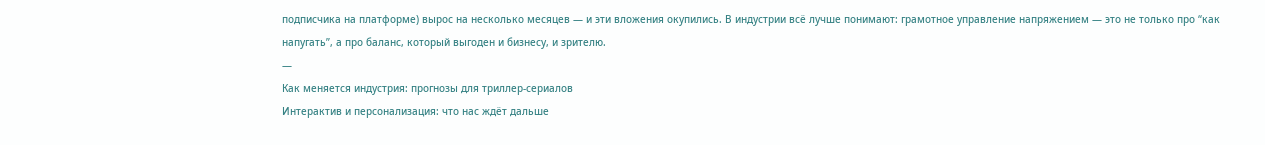подписчика на платформе) вырос на несколько месяцев — и эти вложения окупились. В индустрии всё лучше понимают: грамотное управление напряжением — это не только про “как напугать”, а про баланс, который выгоден и бизнесу, и зрителю.
—
Как меняется индустрия: прогнозы для триллер-сериалов
Интерактив и персонализация: что нас ждёт дальше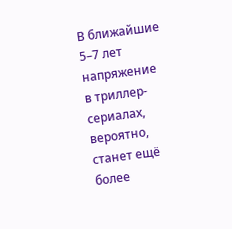В ближайшие 5–7 лет напряжение в триллер-сериалах, вероятно, станет ещё более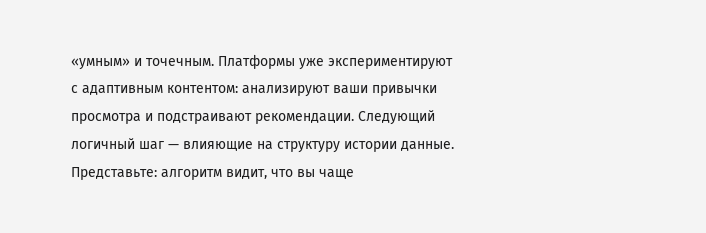«умным» и точечным. Платформы уже экспериментируют с адаптивным контентом: анализируют ваши привычки просмотра и подстраивают рекомендации. Следующий логичный шаг — влияющие на структуру истории данные. Представьте: алгоритм видит, что вы чаще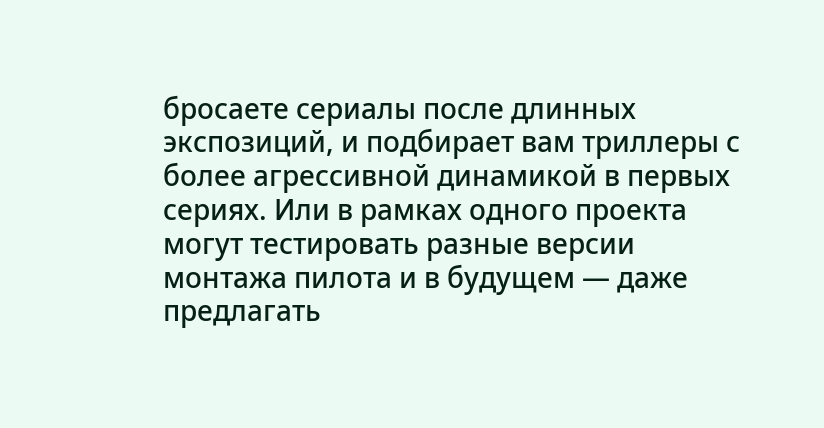бросаете сериалы после длинных экспозиций, и подбирает вам триллеры с более агрессивной динамикой в первых сериях. Или в рамках одного проекта могут тестировать разные версии монтажа пилота и в будущем — даже предлагать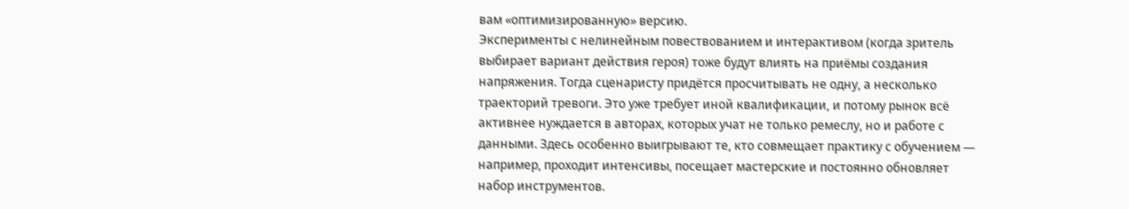вам «оптимизированную» версию.
Эксперименты с нелинейным повествованием и интерактивом (когда зритель выбирает вариант действия героя) тоже будут влиять на приёмы создания напряжения. Тогда сценаристу придётся просчитывать не одну, а несколько траекторий тревоги. Это уже требует иной квалификации, и потому рынок всё активнее нуждается в авторах, которых учат не только ремеслу, но и работе с данными. Здесь особенно выигрывают те, кто совмещает практику с обучением — например, проходит интенсивы, посещает мастерские и постоянно обновляет набор инструментов.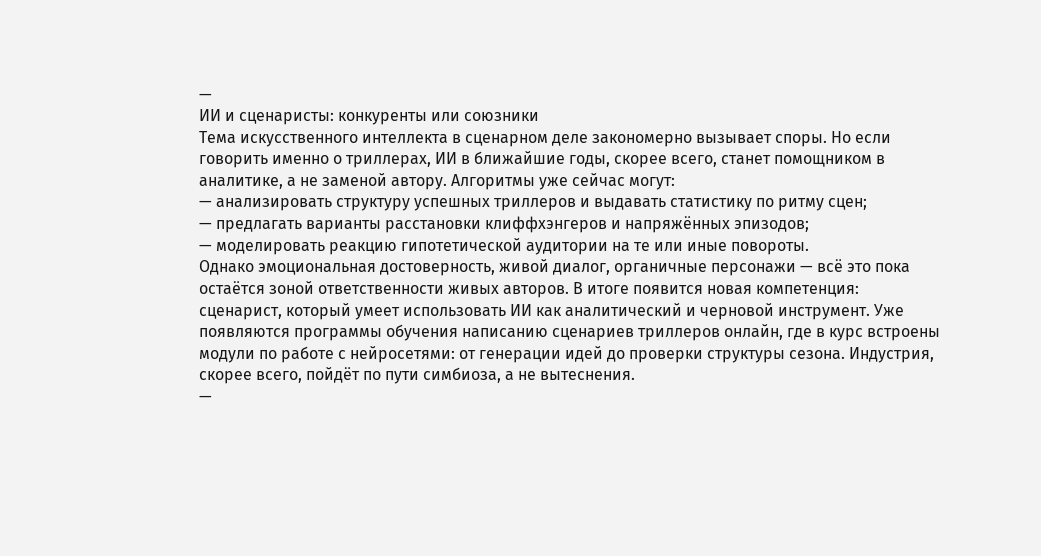—
ИИ и сценаристы: конкуренты или союзники
Тема искусственного интеллекта в сценарном деле закономерно вызывает споры. Но если говорить именно о триллерах, ИИ в ближайшие годы, скорее всего, станет помощником в аналитике, а не заменой автору. Алгоритмы уже сейчас могут:
— анализировать структуру успешных триллеров и выдавать статистику по ритму сцен;
— предлагать варианты расстановки клиффхэнгеров и напряжённых эпизодов;
— моделировать реакцию гипотетической аудитории на те или иные повороты.
Однако эмоциональная достоверность, живой диалог, органичные персонажи — всё это пока остаётся зоной ответственности живых авторов. В итоге появится новая компетенция: сценарист, который умеет использовать ИИ как аналитический и черновой инструмент. Уже появляются программы обучения написанию сценариев триллеров онлайн, где в курс встроены модули по работе с нейросетями: от генерации идей до проверки структуры сезона. Индустрия, скорее всего, пойдёт по пути симбиоза, а не вытеснения.
—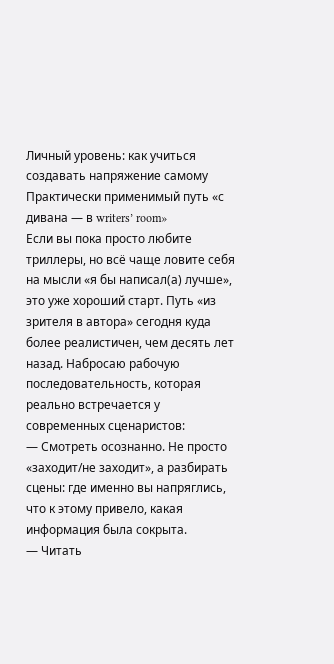Личный уровень: как учиться создавать напряжение самому
Практически применимый путь «с дивана — в writers’ room»
Если вы пока просто любите триллеры, но всё чаще ловите себя на мысли «я бы написал(а) лучше», это уже хороший старт. Путь «из зрителя в автора» сегодня куда более реалистичен, чем десять лет назад. Набросаю рабочую последовательность, которая реально встречается у современных сценаристов:
— Смотреть осознанно. Не просто «заходит/не заходит», а разбирать сцены: где именно вы напряглись, что к этому привело, какая информация была сокрыта.
— Читать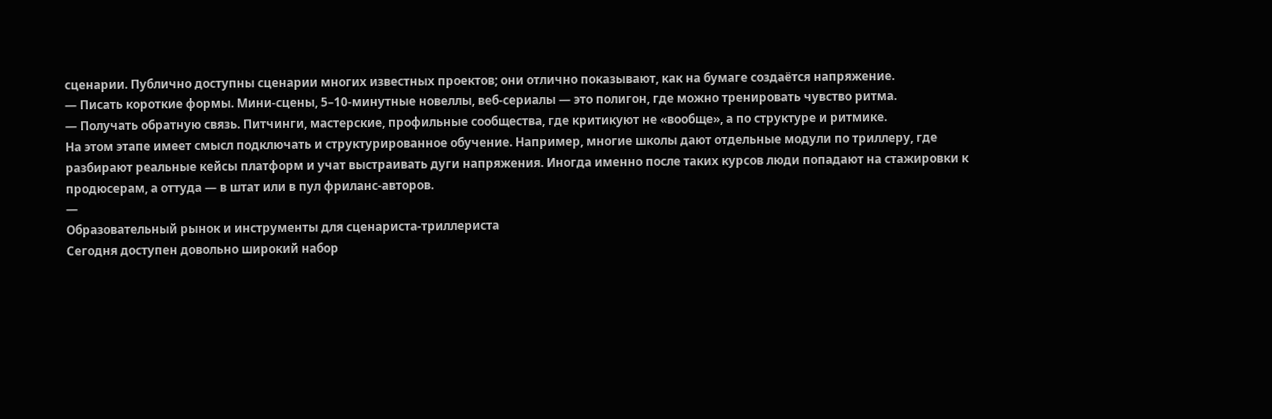сценарии. Публично доступны сценарии многих известных проектов; они отлично показывают, как на бумаге создаётся напряжение.
— Писать короткие формы. Мини-сцены, 5–10-минутные новеллы, веб-сериалы — это полигон, где можно тренировать чувство ритма.
— Получать обратную связь. Питчинги, мастерские, профильные сообщества, где критикуют не «вообще», а по структуре и ритмике.
На этом этапе имеет смысл подключать и структурированное обучение. Например, многие школы дают отдельные модули по триллеру, где разбирают реальные кейсы платформ и учат выстраивать дуги напряжения. Иногда именно после таких курсов люди попадают на стажировки к продюсерам, а оттуда — в штат или в пул фриланс-авторов.
—
Образовательный рынок и инструменты для сценариста-триллериста
Сегодня доступен довольно широкий набор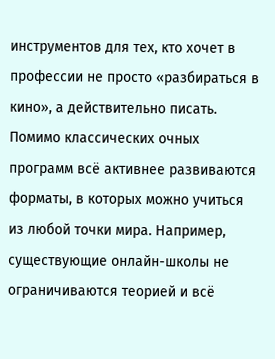инструментов для тех, кто хочет в профессии не просто «разбираться в кино», а действительно писать. Помимо классических очных программ всё активнее развиваются форматы, в которых можно учиться из любой точки мира. Например, существующие онлайн-школы не ограничиваются теорией и всё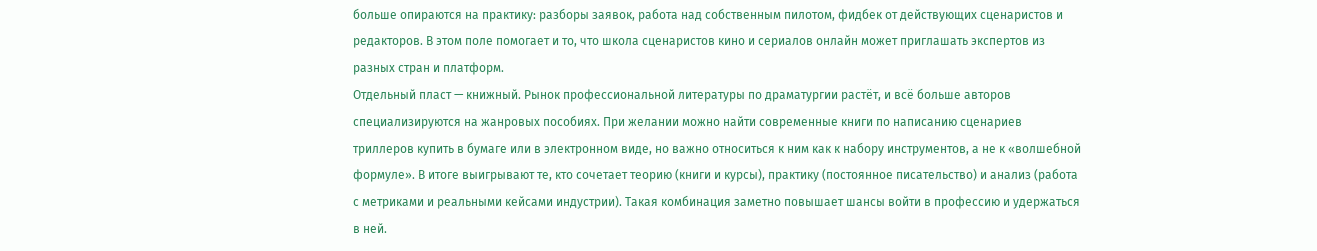больше опираются на практику: разборы заявок, работа над собственным пилотом, фидбек от действующих сценаристов и редакторов. В этом поле помогает и то, что школа сценаристов кино и сериалов онлайн может приглашать экспертов из разных стран и платформ.
Отдельный пласт — книжный. Рынок профессиональной литературы по драматургии растёт, и всё больше авторов специализируются на жанровых пособиях. При желании можно найти современные книги по написанию сценариев триллеров купить в бумаге или в электронном виде, но важно относиться к ним как к набору инструментов, а не к «волшебной формуле». В итоге выигрывают те, кто сочетает теорию (книги и курсы), практику (постоянное писательство) и анализ (работа с метриками и реальными кейсами индустрии). Такая комбинация заметно повышает шансы войти в профессию и удержаться в ней.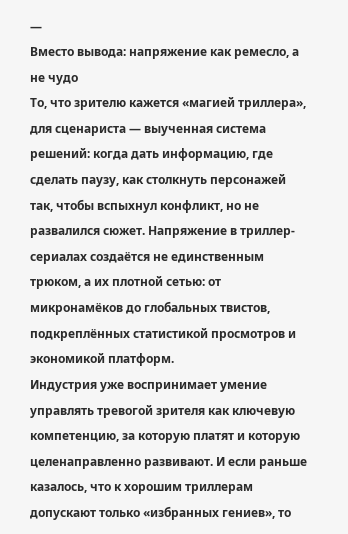—
Вместо вывода: напряжение как ремесло, а не чудо
То, что зрителю кажется «магией триллера», для сценариста — выученная система решений: когда дать информацию, где сделать паузу, как столкнуть персонажей так, чтобы вспыхнул конфликт, но не развалился сюжет. Напряжение в триллер-сериалах создаётся не единственным трюком, а их плотной сетью: от микронамёков до глобальных твистов, подкреплённых статистикой просмотров и экономикой платформ.
Индустрия уже воспринимает умение управлять тревогой зрителя как ключевую компетенцию, за которую платят и которую целенаправленно развивают. И если раньше казалось, что к хорошим триллерам допускают только «избранных гениев», то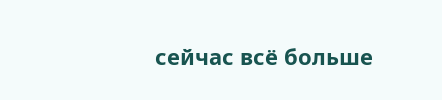сейчас всё больше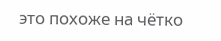это похоже на чётко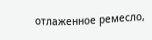отлаженное ремесло,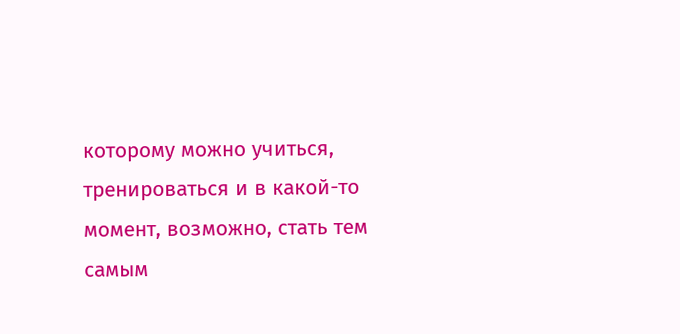которому можно учиться, тренироваться и в какой-то момент, возможно, стать тем самым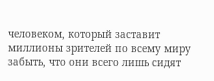человеком, который заставит миллионы зрителей по всему миру забыть, что они всего лишь сидят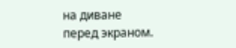на диване перед экраном.